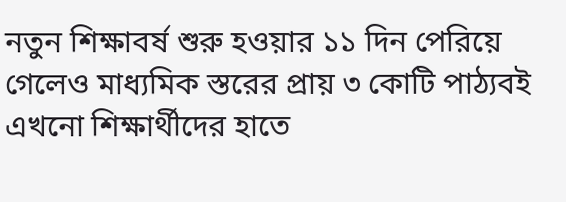নতুন শিক্ষাবর্ষ শুরু হওয়ার ১১ দিন পেরিয়ে গেলেও মাধ্যমিক স্তরের প্রায় ৩ কোটি পাঠ্যবই এখনো শিক্ষার্থীদের হাতে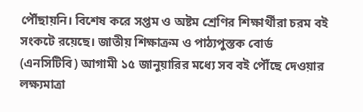পৌঁছায়নি। বিশেষ করে সপ্তম ও অষ্টম শ্রেণির শিক্ষার্থীরা চরম বই সংকটে রয়েছে। জাতীয় শিক্ষাক্রম ও পাঠ্যপুস্তক বোর্ড (এনসিটিবি) আগামী ১৫ জানুয়ারির মধ্যে সব বই পৌঁছে দেওয়ার লক্ষ্যমাত্রা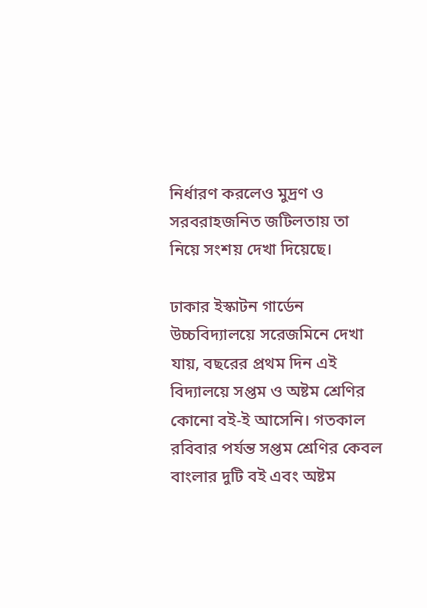নির্ধারণ করলেও মুদ্রণ ও সরবরাহজনিত জটিলতায় তা নিয়ে সংশয় দেখা দিয়েছে।

ঢাকার ইস্কাটন গার্ডেন উচ্চবিদ্যালয়ে সরেজমিনে দেখা যায়, বছরের প্রথম দিন এই বিদ্যালয়ে সপ্তম ও অষ্টম শ্রেণির কোনো বই-ই আসেনি। গতকাল রবিবার পর্যন্ত সপ্তম শ্রেণির কেবল বাংলার দুটি বই এবং অষ্টম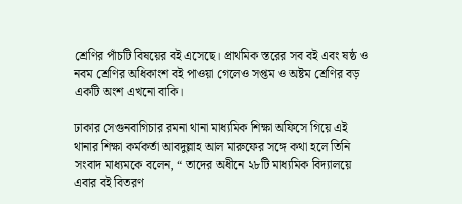শ্রেণির পাঁচটি বিষয়ের বই এসেছে। প্রাথমিক স্তরের সব বই এবং ষষ্ঠ ও নবম শ্রেণির অধিকাংশ বই পাওয়া গেলেও সপ্তম ও অষ্টম শ্রেণির বড় একটি অংশ এখনো বাকি।

ঢাকার সেগুনবাগিচার রমনা থানা মাধ্যমিক শিক্ষা অফিসে গিয়ে এই থানার শিক্ষা কর্মকর্তা আবদুল্লাহ আল মারুফের সঙ্গে কথা হলে তিনি সংবাদ মাধ্যমকে বলেন, “ তাদের অধীনে ২৮টি মাধ্যমিক বিদ্যালয়ে এবার বই বিতরণ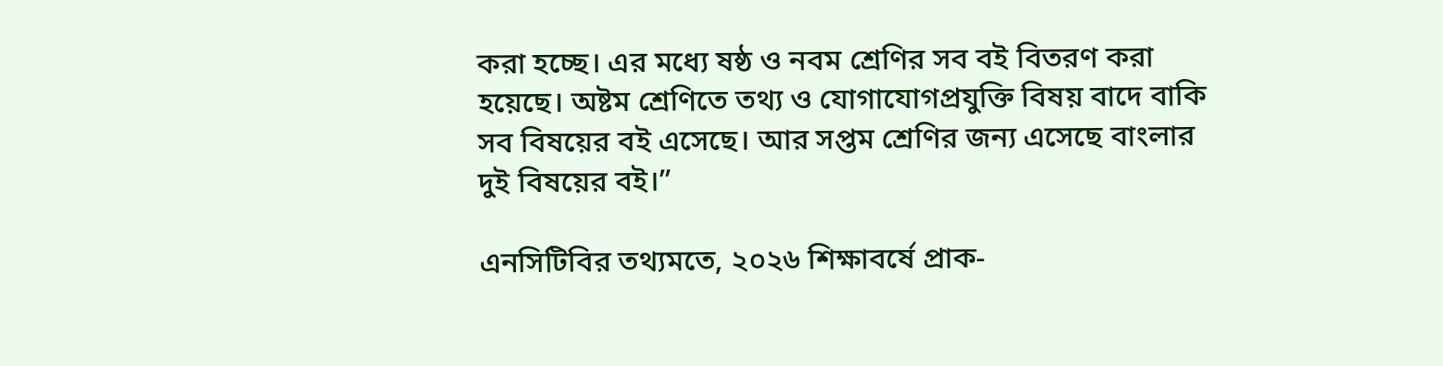করা হচ্ছে। এর মধ্যে ষষ্ঠ ও নবম শ্রেণির সব বই বিতরণ করা হয়েছে। অষ্টম শ্রেণিতে তথ্য ও যোগাযোগপ্রযুক্তি বিষয় বাদে বাকি সব বিষয়ের বই এসেছে। আর সপ্তম শ্রেণির জন্য এসেছে বাংলার দুই বিষয়ের বই।”

এনসিটিবির তথ্যমতে, ২০২৬ শিক্ষাবর্ষে প্রাক-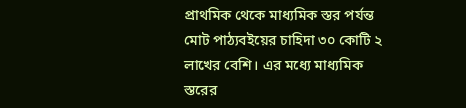প্রাথমিক থেকে মাধ্যমিক স্তর পর্যন্ত মোট পাঠ্যবইয়ের চাহিদা ৩০ কোটি ২ লাখের বেশি। এর মধ্যে মাধ্যমিক স্তরের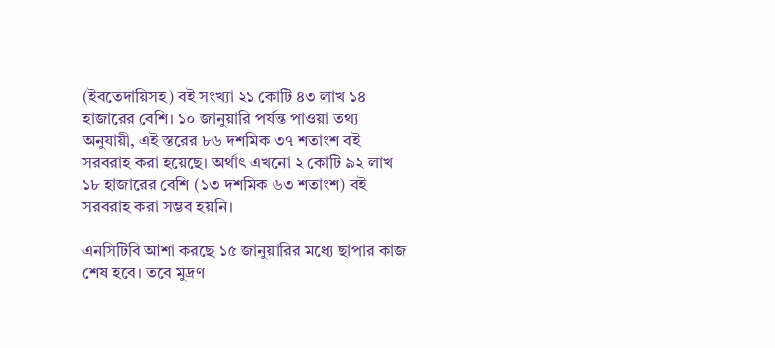(ইবতেদায়িসহ) বই সংখ্যা ২১ কোটি ৪৩ লাখ ১৪ হাজারের বেশি। ১০ জানুয়ারি পর্যন্ত পাওয়া তথ্য অনুযায়ী, এই স্তরের ৮৬ দশমিক ৩৭ শতাংশ বই সরবরাহ করা হয়েছে। অর্থাৎ এখনো ২ কোটি ৯২ লাখ ১৮ হাজারের বেশি (১৩ দশমিক ৬৩ শতাংশ) বই সরবরাহ করা সম্ভব হয়নি।

এনসিটিবি আশা করছে ১৫ জানুয়ারির মধ্যে ছাপার কাজ শেষ হবে। তবে মুদ্রণ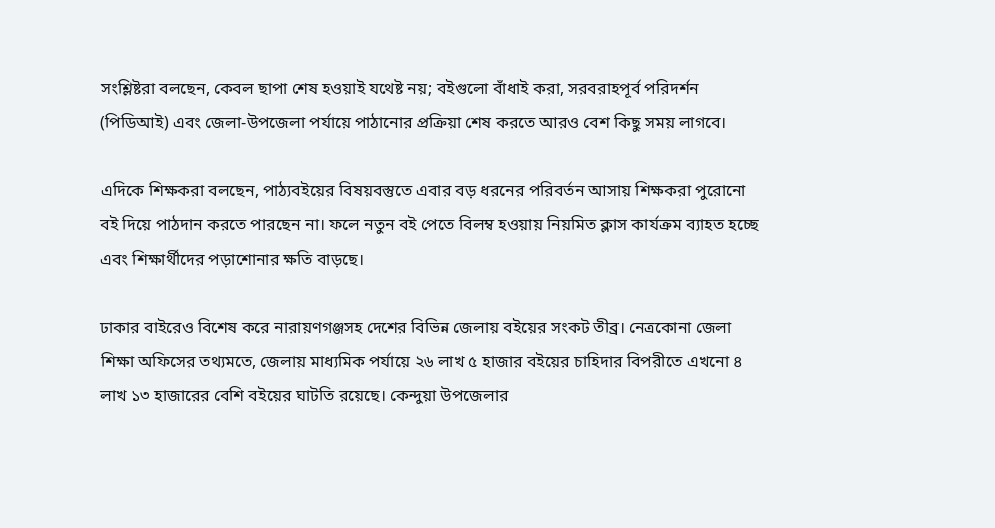সংশ্লিষ্টরা বলছেন, কেবল ছাপা শেষ হওয়াই যথেষ্ট নয়; বইগুলো বাঁধাই করা, সরবরাহপূর্ব পরিদর্শন (পিডিআই) এবং জেলা-উপজেলা পর্যায়ে পাঠানোর প্রক্রিয়া শেষ করতে আরও বেশ কিছু সময় লাগবে।

এদিকে শিক্ষকরা বলছেন, পাঠ্যবইয়ের বিষয়বস্তুতে এবার বড় ধরনের পরিবর্তন আসায় শিক্ষকরা পুরোনো বই দিয়ে পাঠদান করতে পারছেন না। ফলে নতুন বই পেতে বিলম্ব হওয়ায় নিয়মিত ক্লাস কার্যক্রম ব্যাহত হচ্ছে এবং শিক্ষার্থীদের পড়াশোনার ক্ষতি বাড়ছে।

ঢাকার বাইরেও বিশেষ করে নারায়ণগঞ্জসহ দেশের বিভিন্ন জেলায় বইয়ের সংকট তীব্র। নেত্রকোনা জেলা শিক্ষা অফিসের তথ্যমতে, জেলায় মাধ্যমিক পর্যায়ে ২৬ লাখ ৫ হাজার বইয়ের চাহিদার বিপরীতে এখনো ৪ লাখ ১৩ হাজারের বেশি বইয়ের ঘাটতি রয়েছে। কেন্দুয়া উপজেলার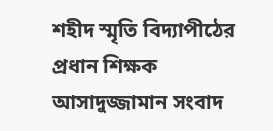শহীদ স্মৃতি বিদ্যাপীঠের প্রধান শিক্ষক আসাদুজ্জামান সংবাদ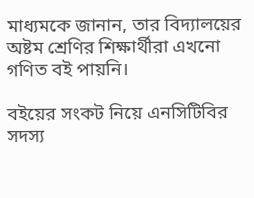মাধ্যমকে জানান, তার বিদ্যালয়ের অষ্টম শ্রেণির শিক্ষার্থীরা এখনো গণিত বই পায়নি।

বইয়ের সংকট নিয়ে এনসিটিবির সদস্য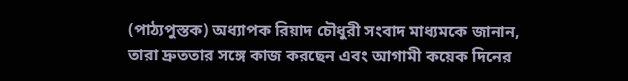(পাঠ্যপুস্তক) অধ্যাপক রিয়াদ চৌধুরী সংবাদ মাধ্যমকে জানান, তারা দ্রুততার সঙ্গে কাজ করছেন এবং আগামী কয়েক দিনের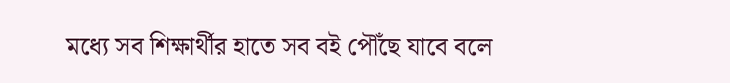মধ্যে সব শিক্ষার্থীর হাতে সব বই পৌঁছে যাবে বলে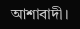আশাবাদী।